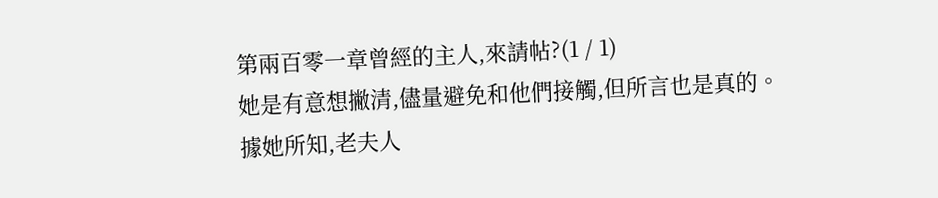第兩百零一章曾經的主人,來請帖?(1 / 1)
她是有意想撇清,儘量避免和他們接觸,但所言也是真的。
據她所知,老夫人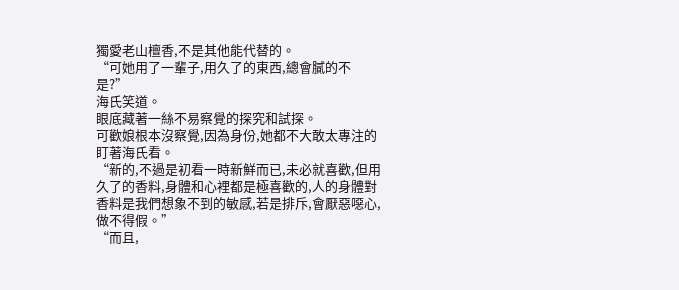獨愛老山檀香,不是其他能代替的。
“可她用了一輩子,用久了的東西,總會膩的不是?”
海氏笑道。
眼底藏著一絲不易察覺的探究和試探。
可歡娘根本沒察覺,因為身份,她都不大敢太專注的盯著海氏看。
“新的,不過是初看一時新鮮而已,未必就喜歡,但用久了的香料,身體和心裡都是極喜歡的,人的身體對香料是我們想象不到的敏感,若是排斥,會厭惡噁心,做不得假。”
“而且,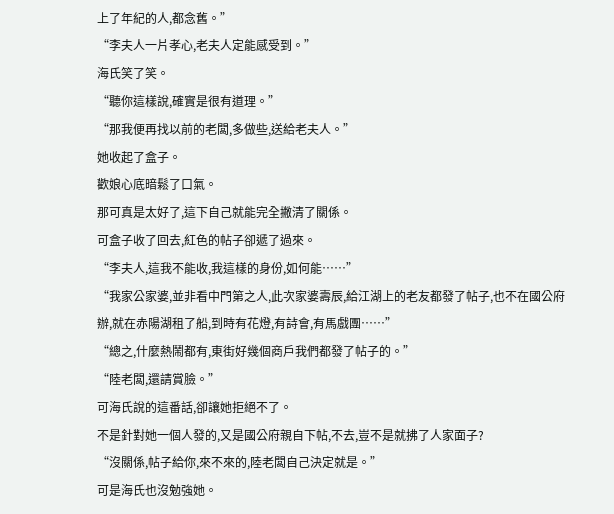上了年紀的人,都念舊。”
“李夫人一片孝心,老夫人定能感受到。”
海氏笑了笑。
“聽你這樣說,確實是很有道理。”
“那我便再找以前的老闆,多做些,送給老夫人。”
她收起了盒子。
歡娘心底暗鬆了口氣。
那可真是太好了,這下自己就能完全撇清了關係。
可盒子收了回去,紅色的帖子卻遞了過來。
“李夫人,這我不能收,我這樣的身份,如何能……”
“我家公家婆,並非看中門第之人,此次家婆壽辰,給江湖上的老友都發了帖子,也不在國公府辦,就在赤陽湖租了船,到時有花燈,有詩會,有馬戲團……”
“總之,什麼熱鬧都有,東街好幾個商戶我們都發了帖子的。”
“陸老闆,還請賞臉。”
可海氏說的這番話,卻讓她拒絕不了。
不是針對她一個人發的,又是國公府親自下帖,不去,豈不是就拂了人家面子?
“沒關係,帖子給你,來不來的,陸老闆自己決定就是。”
可是海氏也沒勉強她。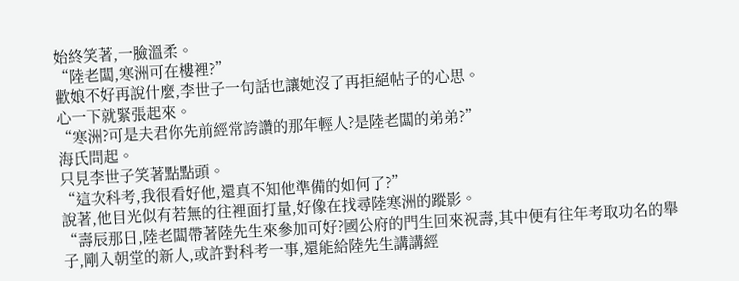始終笑著,一臉溫柔。
“陸老闆,寒洲可在樓裡?”
歡娘不好再說什麼,李世子一句話也讓她沒了再拒絕帖子的心思。
心一下就緊張起來。
“寒洲?可是夫君你先前經常誇讚的那年輕人?是陸老闆的弟弟?”
海氏問起。
只見李世子笑著點點頭。
“這次科考,我很看好他,還真不知他準備的如何了?”
說著,他目光似有若無的往裡面打量,好像在找尋陸寒洲的蹤影。
“壽辰那日,陸老闆帶著陸先生來參加可好?國公府的門生回來祝壽,其中便有往年考取功名的舉子,剛入朝堂的新人,或許對科考一事,還能給陸先生講講經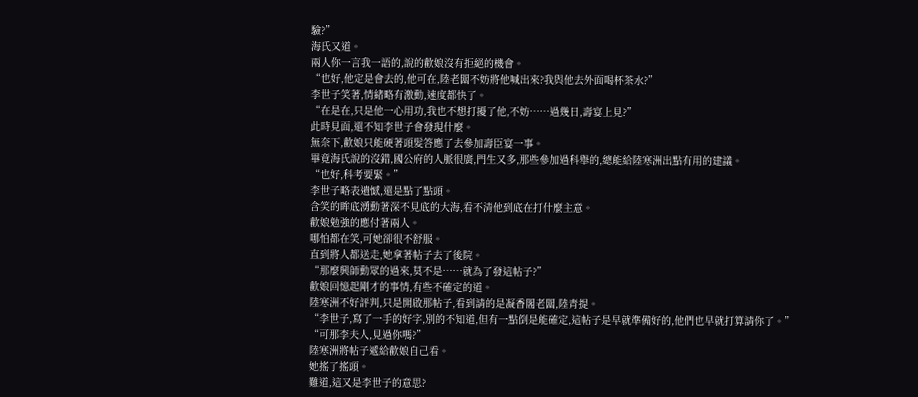驗?”
海氏又道。
兩人你一言我一語的,說的歡娘沒有拒絕的機會。
“也好,他定是會去的,他可在,陸老闆不妨將他喊出來?我與他去外面喝杯茶水?”
李世子笑著,情緒略有激動,速度都快了。
“在是在,只是他一心用功,我也不想打擾了他,不妨……過幾日,壽宴上見?”
此時見面,還不知李世子會發現什麼。
無奈下,歡娘只能硬著頭髮答應了去參加壽臣宴一事。
畢竟海氏說的沒錯,國公府的人脈很廣,門生又多,那些參加過科舉的,總能給陸寒洲出點有用的建議。
“也好,科考要緊。”
李世子略表遺憾,還是點了點頭。
含笑的眸底湧動著深不見底的大海,看不清他到底在打什麼主意。
歡娘勉強的應付著兩人。
哪怕都在笑,可她卻很不舒服。
直到將人都送走,她拿著帖子去了後院。
“那麼興師動眾的過來,莫不是……就為了發這帖子?”
歡娘回憶起剛才的事情,有些不確定的道。
陸寒洲不好評判,只是開啟那帖子,看到請的是凝香閣老闆,陸青提。
“李世子,寫了一手的好字,別的不知道,但有一點倒是能確定,這帖子是早就準備好的,他們也早就打算請你了。”
“可那李夫人,見過你嗎?”
陸寒洲將帖子遞給歡娘自己看。
她搖了搖頭。
難道,這又是李世子的意思?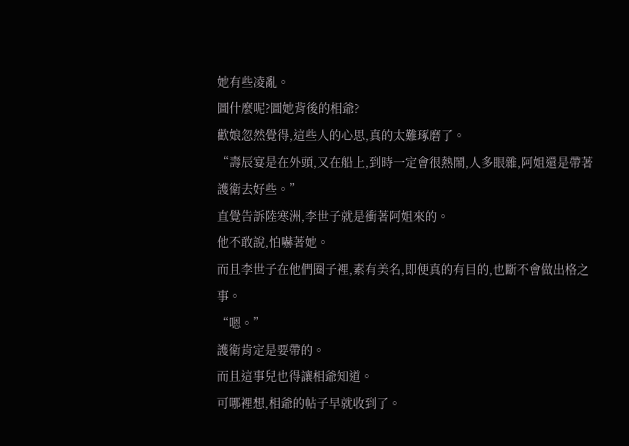她有些凌亂。
圖什麼呢?圖她背後的相爺?
歡娘忽然覺得,這些人的心思,真的太難琢磨了。
“壽辰宴是在外頭,又在船上,到時一定會很熱鬧,人多眼雜,阿姐還是帶著護衛去好些。”
直覺告訴陸寒洲,李世子就是衝著阿姐來的。
他不敢說,怕嚇著她。
而且李世子在他們圈子裡,素有美名,即便真的有目的,也斷不會做出格之事。
“嗯。”
護衛肯定是要帶的。
而且這事兒也得讓相爺知道。
可哪裡想,相爺的帖子早就收到了。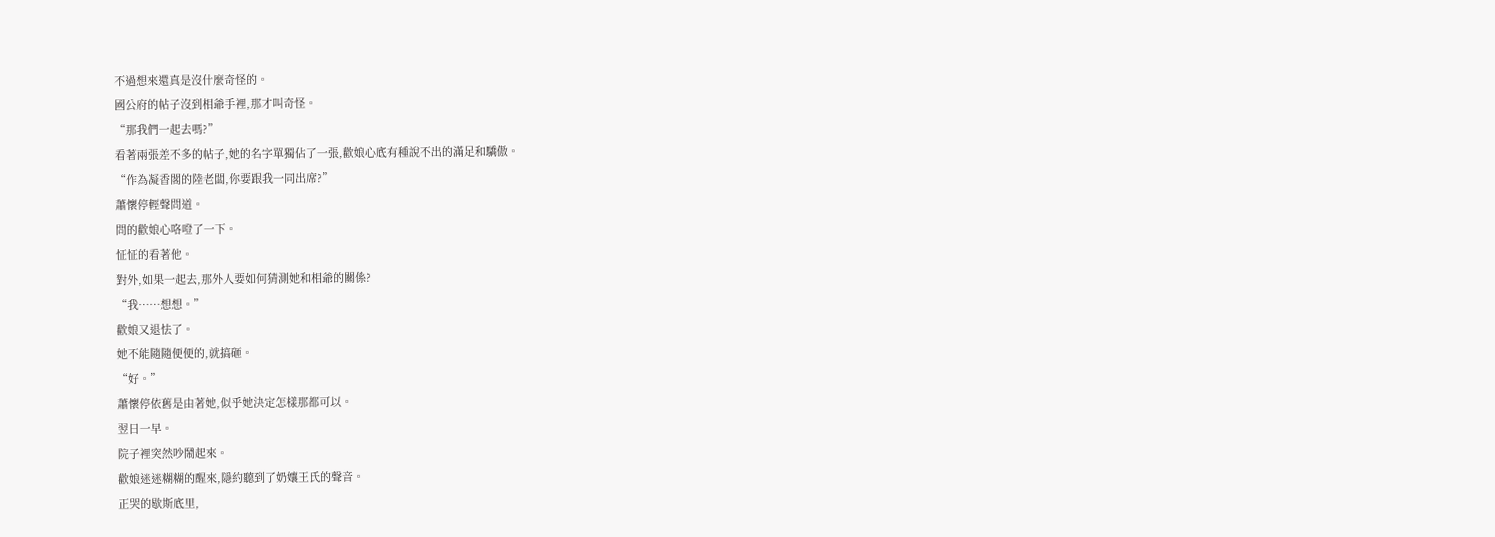不過想來還真是沒什麼奇怪的。
國公府的帖子沒到相爺手裡,那才叫奇怪。
“那我們一起去嗎?”
看著兩張差不多的帖子,她的名字單獨佔了一張,歡娘心底有種說不出的滿足和驕傲。
“作為凝香閣的陸老闆,你要跟我一同出席?”
蕭懷停輕聲問道。
問的歡娘心咯噔了一下。
怔怔的看著他。
對外,如果一起去,那外人要如何猜測她和相爺的關係?
“我……想想。”
歡娘又退怯了。
她不能隨隨便便的,就搞砸。
“好。”
蕭懷停依舊是由著她,似乎她決定怎樣那都可以。
翌日一早。
院子裡突然吵鬧起來。
歡娘迷迷糊糊的醒來,隱約聽到了奶孃王氏的聲音。
正哭的歇斯底里,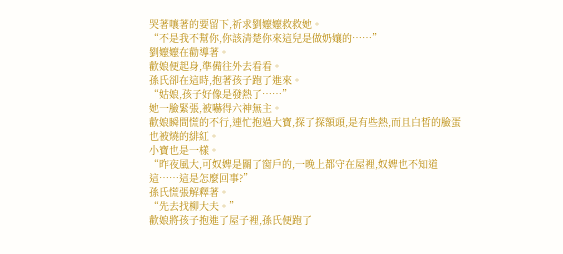哭著嚷著的要留下,祈求劉嬤嬤救救她。
“不是我不幫你,你該清楚你來這兒是做奶孃的……”
劉嬤嬤在勸導著。
歡娘便起身,準備往外去看看。
孫氏卻在這時,抱著孩子跑了進來。
“姑娘,孩子好像是發熱了……”
她一臉緊張,被嚇得六神無主。
歡娘瞬間慌的不行,連忙抱過大寶,探了探額頭,是有些熱,而且白皙的臉蛋也被燒的緋紅。
小寶也是一樣。
“昨夜風大,可奴婢是關了窗戶的,一晚上都守在屋裡,奴婢也不知道這……這是怎麼回事?”
孫氏慌張解釋著。
“先去找柳大夫。”
歡娘將孩子抱進了屋子裡,孫氏便跑了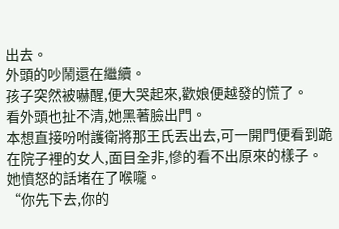出去。
外頭的吵鬧還在繼續。
孩子突然被嚇醒,便大哭起來,歡娘便越發的慌了。
看外頭也扯不清,她黑著臉出門。
本想直接吩咐護衛將那王氏丟出去,可一開門便看到跪在院子裡的女人,面目全非,慘的看不出原來的樣子。
她憤怒的話堵在了喉嚨。
“你先下去,你的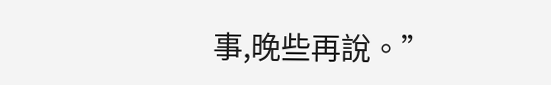事,晚些再說。”